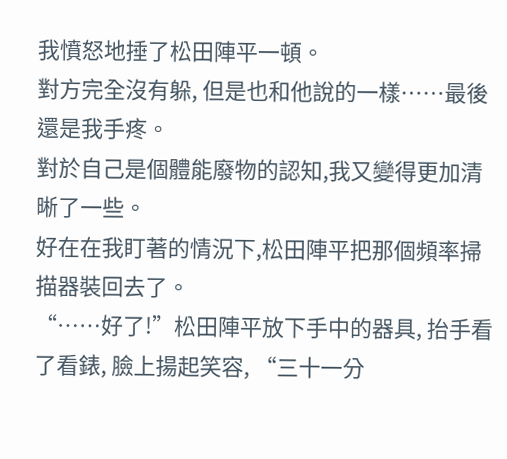我憤怒地捶了松田陣平一頓。
對方完全沒有躲, 但是也和他說的一樣……最後還是我手疼。
對於自己是個體能廢物的認知,我又變得更加清晰了一些。
好在在我盯著的情況下,松田陣平把那個頻率掃描器裝回去了。
“……好了!”松田陣平放下手中的器具, 抬手看了看錶, 臉上揚起笑容, “三十一分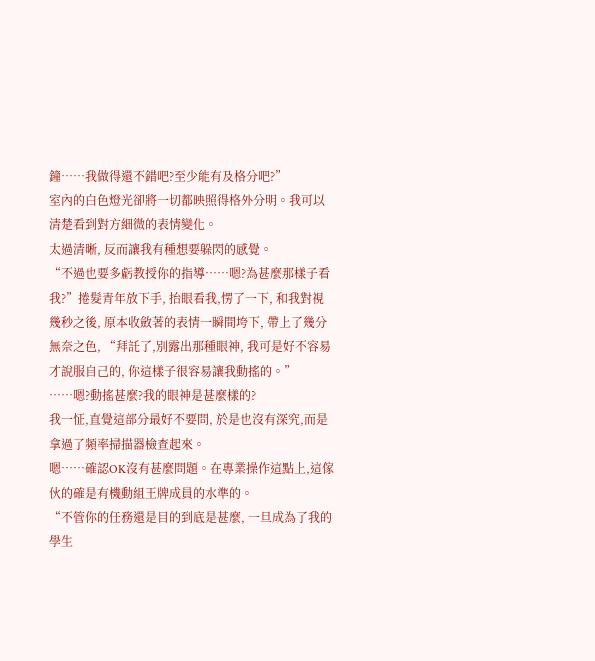鐘……我做得還不錯吧?至少能有及格分吧?”
室內的白色燈光卻將一切都映照得格外分明。我可以清楚看到對方細微的表情變化。
太過清晰, 反而讓我有種想要躲閃的感覺。
“不過也要多虧教授你的指導……嗯?為甚麼那樣子看我?”捲髮青年放下手, 抬眼看我,愣了一下, 和我對視幾秒之後, 原本收斂著的表情一瞬間垮下, 帶上了幾分無奈之色, “拜託了,別露出那種眼神, 我可是好不容易才說服自己的, 你這樣子很容易讓我動搖的。”
……嗯?動搖甚麼?我的眼神是甚麼樣的?
我一怔,直覺這部分最好不要問, 於是也沒有深究,而是拿過了頻率掃描器檢查起來。
嗯……確認OK沒有甚麼問題。在專業操作這點上,這傢伙的確是有機動組王牌成員的水準的。
“不管你的任務還是目的到底是甚麼, 一旦成為了我的學生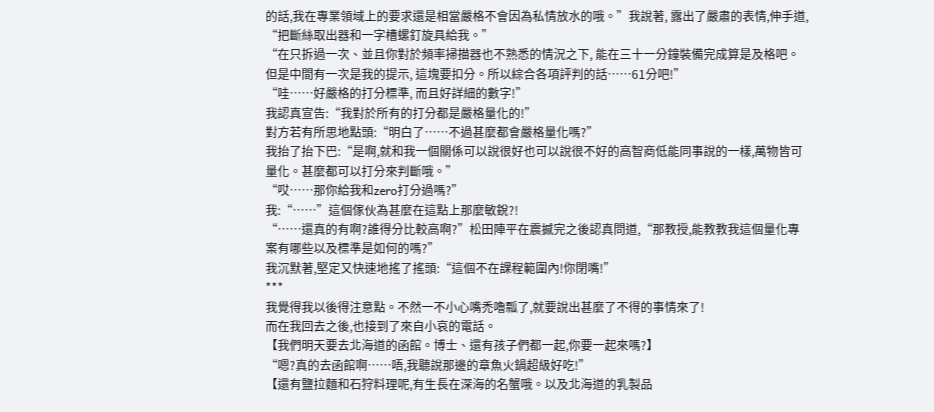的話,我在專業領域上的要求還是相當嚴格不會因為私情放水的哦。”我說著, 露出了嚴肅的表情,伸手道, “把斷絲取出器和一字槽螺釘旋具給我。”
“在只拆過一次、並且你對於頻率掃描器也不熟悉的情況之下, 能在三十一分鐘裝備完成算是及格吧。但是中間有一次是我的提示, 這塊要扣分。所以綜合各項評判的話……61分吧!”
“哇……好嚴格的打分標準, 而且好詳細的數字!”
我認真宣告:“我對於所有的打分都是嚴格量化的!”
對方若有所思地點頭:“明白了……不過甚麼都會嚴格量化嗎?”
我抬了抬下巴:“是啊,就和我一個關係可以說很好也可以說很不好的高智商低能同事說的一樣,萬物皆可量化。甚麼都可以打分來判斷哦。”
“哎……那你給我和zero打分過嗎?”
我:“……”這個傢伙為甚麼在這點上那麼敏銳?!
“……還真的有啊?誰得分比較高啊?”松田陣平在震撼完之後認真問道,“那教授,能教教我這個量化專案有哪些以及標準是如何的嗎?”
我沉默著,堅定又快速地搖了搖頭:“這個不在課程範圍內!你閉嘴!”
***
我覺得我以後得注意點。不然一不小心嘴禿嚕瓢了,就要說出甚麼了不得的事情來了!
而在我回去之後,也接到了來自小哀的電話。
【我們明天要去北海道的函館。博士、還有孩子們都一起,你要一起來嗎?】
“嗯?真的去函館啊……唔,我聽說那邊的章魚火鍋超級好吃!”
【還有鹽拉麵和石狩料理呢,有生長在深海的名蟹哦。以及北海道的乳製品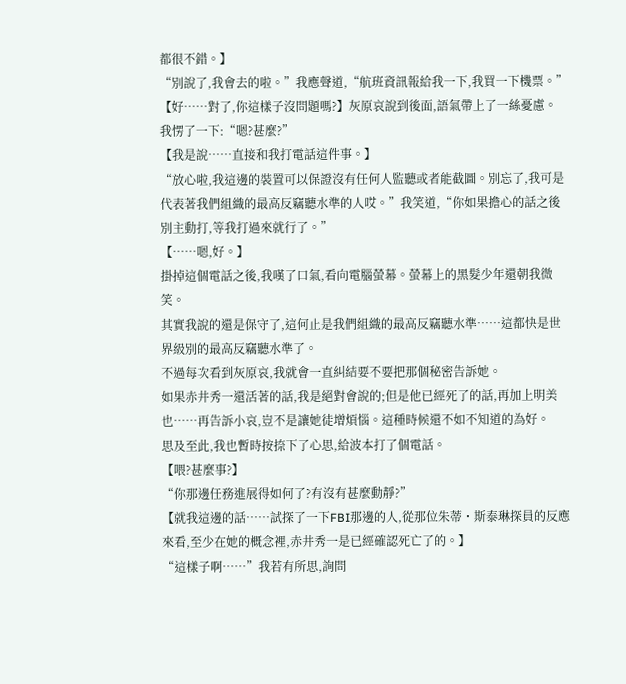都很不錯。】
“別說了,我會去的啦。”我應聲道,“航班資訊報給我一下,我買一下機票。”
【好……對了,你這樣子沒問題嗎?】灰原哀說到後面,語氣帶上了一絲憂慮。
我愣了一下:“嗯?甚麼?”
【我是說……直接和我打電話這件事。】
“放心啦,我這邊的裝置可以保證沒有任何人監聽或者能截圖。別忘了,我可是代表著我們組織的最高反竊聽水準的人哎。”我笑道,“你如果擔心的話之後別主動打,等我打過來就行了。”
【……嗯,好。】
掛掉這個電話之後,我嘆了口氣,看向電腦螢幕。螢幕上的黑髮少年還朝我微笑。
其實我說的還是保守了,這何止是我們組織的最高反竊聽水準……這都快是世界級別的最高反竊聽水準了。
不過每次看到灰原哀,我就會一直糾結要不要把那個秘密告訴她。
如果赤井秀一還活著的話,我是絕對會說的;但是他已經死了的話,再加上明美也……再告訴小哀,豈不是讓她徒增煩惱。這種時候還不如不知道的為好。
思及至此,我也暫時按捺下了心思,給波本打了個電話。
【喂?甚麼事?】
“你那邊任務進展得如何了?有沒有甚麼動靜?”
【就我這邊的話……試探了一下FBI那邊的人,從那位朱蒂・斯泰琳探員的反應來看,至少在她的概念裡,赤井秀一是已經確認死亡了的。】
“這樣子啊……”我若有所思,詢問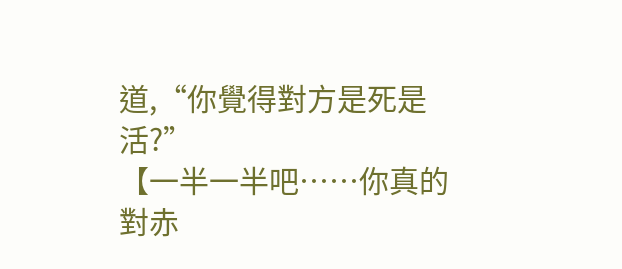道,“你覺得對方是死是活?”
【一半一半吧……你真的對赤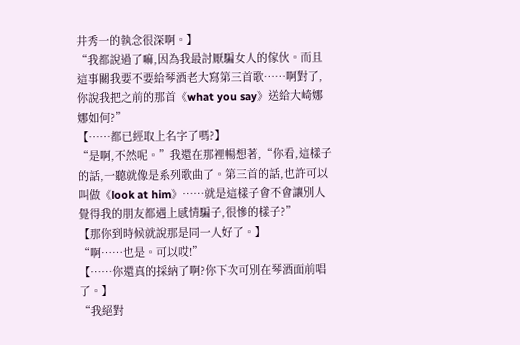井秀一的執念很深啊。】
“我都說過了嘛,因為我最討厭騙女人的傢伙。而且這事關我要不要給琴酒老大寫第三首歌……啊對了,你說我把之前的那首《what you say》送給大崎娜娜如何?”
【……都已經取上名字了嗎?】
“是啊,不然呢。”我還在那裡暢想著,“你看,這樣子的話,一聽就像是系列歌曲了。第三首的話,也許可以叫做《look at him》……就是這樣子會不會讓別人覺得我的朋友都遇上感情騙子,很慘的樣子?”
【那你到時候就說那是同一人好了。】
“啊……也是。可以哎!”
【……你還真的採納了啊?你下次可別在琴酒面前唱了。】
“我絕對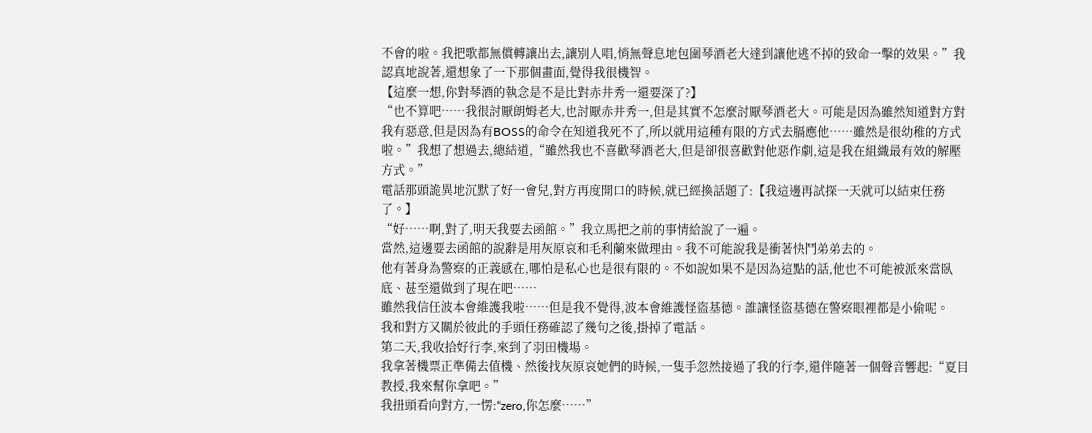不會的啦。我把歌都無償轉讓出去,讓別人唱,悄無聲息地包圍琴酒老大達到讓他逃不掉的致命一擊的效果。”我認真地說著,還想象了一下那個畫面,覺得我很機智。
【這麼一想,你對琴酒的執念是不是比對赤井秀一還要深了?】
“也不算吧……我很討厭朗姆老大,也討厭赤井秀一,但是其實不怎麼討厭琴酒老大。可能是因為雖然知道對方對我有惡意,但是因為有BOSS的命令在知道我死不了,所以就用這種有限的方式去膈應他……雖然是很幼稚的方式啦。”我想了想過去,總結道,“雖然我也不喜歡琴酒老大,但是卻很喜歡對他惡作劇,這是我在組織最有效的解壓方式。”
電話那頭詭異地沉默了好一會兒,對方再度開口的時候,就已經換話題了:【我這邊再試探一天就可以結束任務了。】
“好……啊,對了,明天我要去函館。”我立馬把之前的事情給說了一遍。
當然,這邊要去函館的說辭是用灰原哀和毛利蘭來做理由。我不可能說我是衝著快鬥弟弟去的。
他有著身為警察的正義感在,哪怕是私心也是很有限的。不如說如果不是因為這點的話,他也不可能被派來當臥底、甚至還做到了現在吧……
雖然我信任波本會維護我啦……但是我不覺得,波本會維護怪盜基德。誰讓怪盜基德在警察眼裡都是小偷呢。
我和對方又關於彼此的手頭任務確認了幾句之後,掛掉了電話。
第二天,我收拾好行李,來到了羽田機場。
我拿著機票正準備去值機、然後找灰原哀她們的時候,一隻手忽然接過了我的行李,還伴隨著一個聲音響起:“夏目教授,我來幫你拿吧。”
我扭頭看向對方,一愣:“zero,你怎麼……”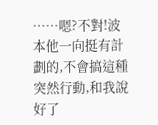……嗯?不對!波本他一向挺有計劃的,不會搞這種突然行動,和我說好了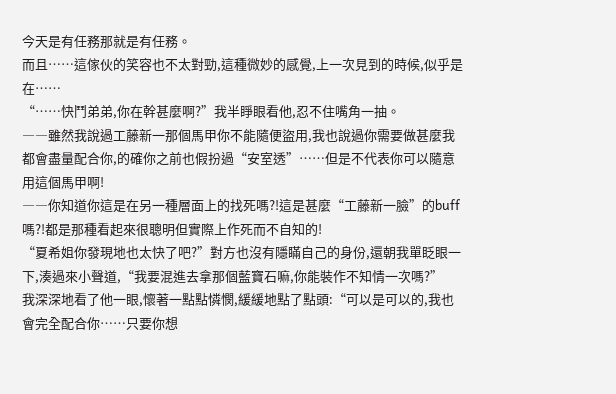今天是有任務那就是有任務。
而且……這傢伙的笑容也不太對勁,這種微妙的感覺,上一次見到的時候,似乎是在……
“……快鬥弟弟,你在幹甚麼啊?”我半睜眼看他,忍不住嘴角一抽。
――雖然我說過工藤新一那個馬甲你不能隨便盜用,我也說過你需要做甚麼我都會盡量配合你,的確你之前也假扮過“安室透”……但是不代表你可以隨意用這個馬甲啊!
――你知道你這是在另一種層面上的找死嗎?!這是甚麼“工藤新一臉”的buff嗎?!都是那種看起來很聰明但實際上作死而不自知的!
“夏希姐你發現地也太快了吧?”對方也沒有隱瞞自己的身份,還朝我單眨眼一下,湊過來小聲道,“我要混進去拿那個藍寶石嘛,你能裝作不知情一次嗎?”
我深深地看了他一眼,懷著一點點憐憫,緩緩地點了點頭:“可以是可以的,我也會完全配合你……只要你想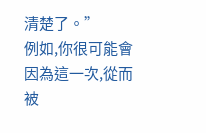清楚了。”
例如,你很可能會因為這一次,從而被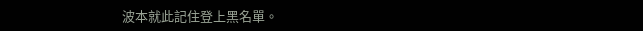波本就此記住登上黑名單。